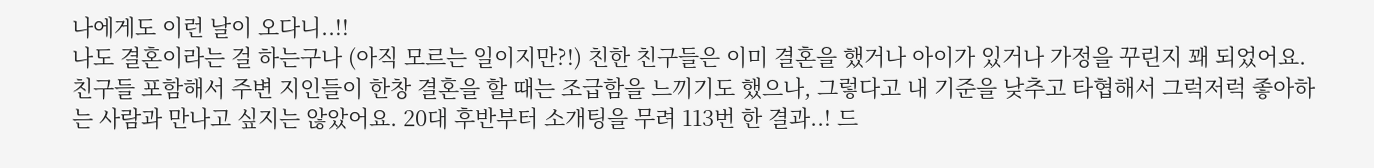나에게도 이런 날이 오다니..!!
나도 결혼이라는 걸 하는구나 (아직 모르는 일이지만?!) 친한 친구들은 이미 결혼을 했거나 아이가 있거나 가정을 꾸린지 꽤 되었어요. 친구들 포함해서 주변 지인들이 한창 결혼을 할 때는 조급함을 느끼기도 했으나, 그렇다고 내 기준을 낮추고 타협해서 그럭저럭 좋아하는 사람과 만나고 싶지는 않았어요. 20대 후반부터 소개팅을 무려 113번 한 결과..! 드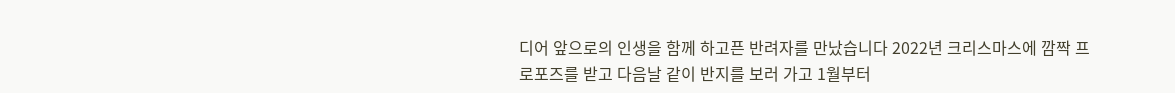디어 앞으로의 인생을 함께 하고픈 반려자를 만났습니다 2022년 크리스마스에 깜짝 프로포즈를 받고 다음날 같이 반지를 보러 가고 1월부터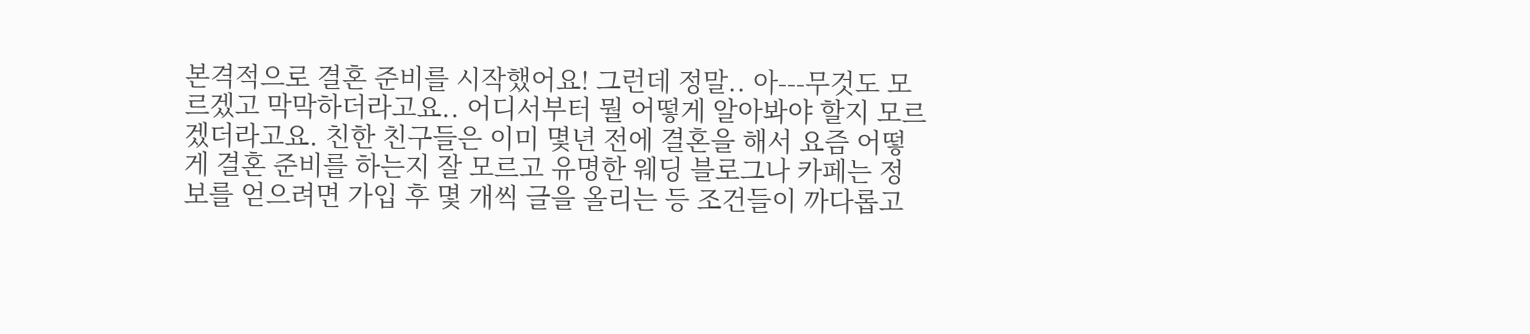본격적으로 결혼 준비를 시작했어요! 그런데 정말.. 아---무것도 모르겠고 막막하더라고요.. 어디서부터 뭘 어떻게 알아봐야 할지 모르겠더라고요. 친한 친구들은 이미 몇년 전에 결혼을 해서 요즘 어떻게 결혼 준비를 하는지 잘 모르고 유명한 웨딩 블로그나 카페는 정보를 얻으려면 가입 후 몇 개씩 글을 올리는 등 조건들이 까다롭고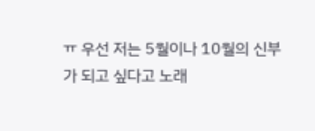ㅠ 우선 저는 5월이나 10월의 신부가 되고 싶다고 노래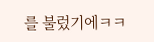를 불렀기에ㅋㅋ